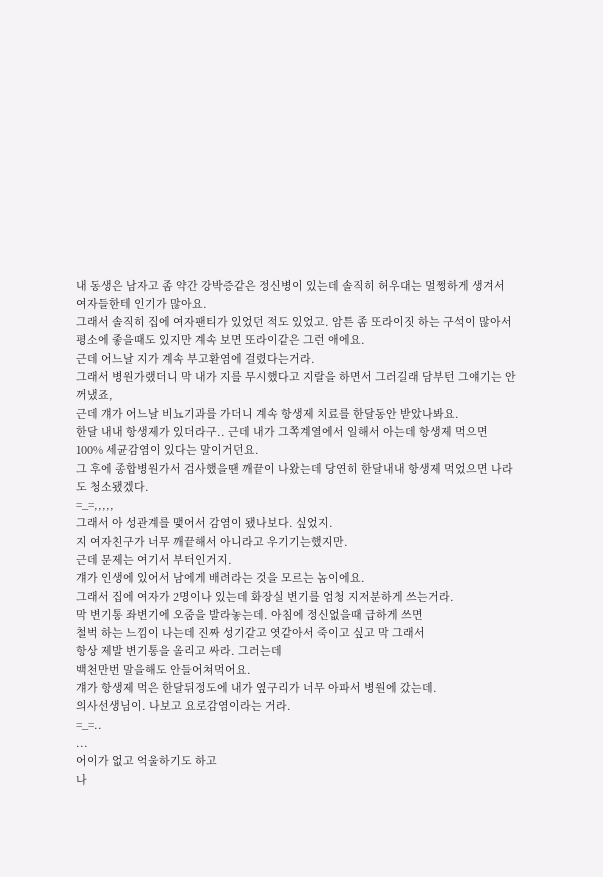내 동생은 남자고 좀 약간 강박증같은 정신병이 있는데 솔직히 허우대는 멀쩡하게 생겨서
여자들한테 인기가 많아요.
그래서 솔직히 집에 여자팬티가 있었던 적도 있었고. 암튼 좀 또라이짓 하는 구석이 많아서
평소에 좋을때도 있지만 계속 보면 또라이같은 그런 애에요.
근데 어느날 지가 계속 부고환염에 걸렸다는거라.
그래서 병원가랬더니 막 내가 지를 무시했다고 지랄을 하면서 그러길래 담부턴 그얘기는 안꺼냈죠,
근데 걔가 어느날 비뇨기과를 가더니 계속 항생제 치료를 한달동안 받았나봐요.
한달 내내 항생제가 있더라구.. 근데 내가 그쪽계열에서 일해서 아는데 항생제 먹으면
100% 세균감염이 있다는 말이거던요.
그 후에 종합병원가서 검사했을땐 깨끝이 나왔는데 당연히 한달내내 항생제 먹었으면 나라도 청소됐겠다.
=_=,,,,,
그래서 아 성관계를 맺어서 감염이 됐나보다. 싶었지.
지 여자친구가 너무 깨끝해서 아니라고 우기기는했지만.
근데 문제는 여기서 부터인거지.
걔가 인생에 있어서 남에게 배려라는 것을 모르는 놈이에요.
그래서 집에 여자가 2명이나 있는데 화장실 변기를 엄청 지저분하게 쓰는거라.
막 변기통 좌변기에 오줌을 발라놓는데. 아침에 정신없을때 급하게 쓰면
철벅 하는 느낌이 나는데 진짜 성기같고 엿같아서 죽이고 싶고 막 그래서
항상 제발 변기통을 올리고 싸라. 그러는데
백천만번 말을해도 안들어쳐먹어요.
걔가 항생제 먹은 한달뒤정도에 내가 옆구리가 너무 아파서 병원에 갔는데.
의사선생님이. 나보고 요로감염이라는 거라.
=_=..
...
어이가 없고 억울하기도 하고
나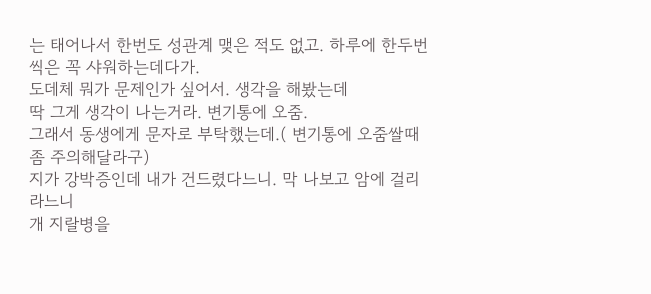는 태어나서 한번도 성관계 맺은 적도 없고. 하루에 한두번씩은 꼭 샤워하는데다가.
도데체 뭐가 문제인가 싶어서. 생각을 해봤는데
딱 그게 생각이 나는거라. 변기통에 오줌.
그래서 동생에게 문자로 부탁했는데.( 변기통에 오줌쌀때 좀 주의해달라구)
지가 강박증인데 내가 건드렸다느니. 막 나보고 암에 걸리라느니
개 지랄병을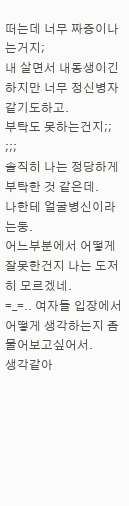떠는데 너무 짜증이나는거지;
내 살면서 내동생이긴 하지만 너무 정신병자 같기도하고.
부탁도 못하는건지;; ;;;
솔직히 나는 정당하게 부탁한 것 같은데.
나한테 얼굴병신이라는둥.
어느부분에서 어떻게 잘못한건지 나는 도저히 모르겠네.
=_=.. 여자들 입장에서 어떻게 생각하는지 좀 물어보고싶어서.
생각같아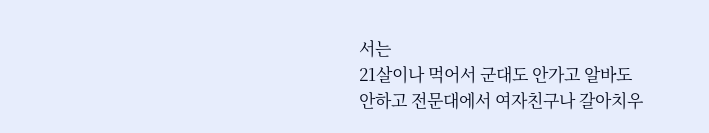서는
21살이나 먹어서 군대도 안가고 알바도 안하고 전문대에서 여자친구나 갈아치우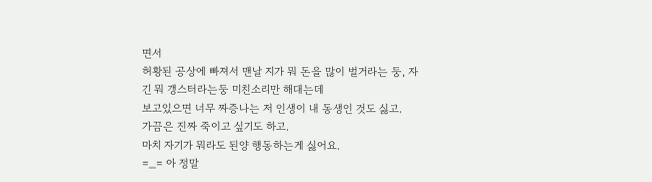면서
허황된 공상에 빠져서 맨날 지가 뭐 돈을 많이 벌거라는 둥, 자긴 뭐 갱스터라는둥 미친소리만 해대는데
보고있으면 너무 짜증나는 저 인생이 내 동생인 것도 싫고.
가끔은 진짜 죽이고 싶기도 하고.
마치 자기가 뭐라도 된양 행동하는게 싫어요.
=_= 아 정말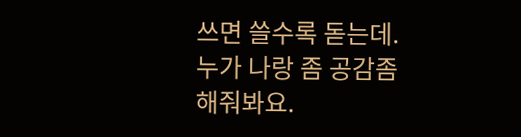쓰면 쓸수록 돋는데.
누가 나랑 좀 공감좀 해줘봐요.